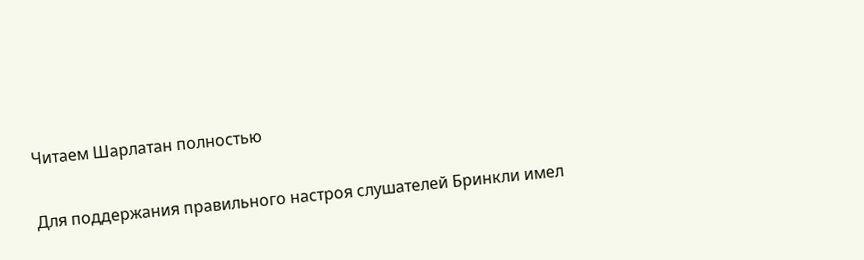Читаем Шарлатан полностью

Для поддержания правильного настроя слушателей Бринкли имел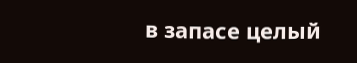в запасе целый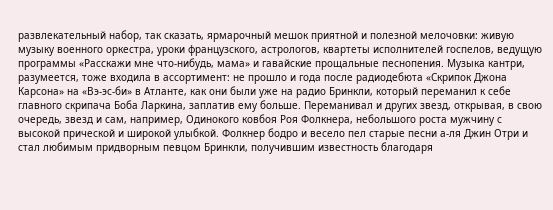развлекательный набор, так сказать, ярмарочный мешок приятной и полезной мелочовки: живую музыку военного оркестра, уроки французского, астрологов, квартеты исполнителей госпелов, ведущую программы «Расскажи мне что-нибудь, мама» и гавайские прощальные песнопения. Музыка кантри, разумеется, тоже входила в ассортимент: не прошло и года после радиодебюта «Скрипок Джона Карсона» на «Вэ-эс-би» в Атланте, как они были уже на радио Бринкли, который переманил к себе главного скрипача Боба Ларкина, заплатив ему больше. Переманивал и других звезд, открывая, в свою очередь, звезд и сам, например, Одинокого ковбоя Роя Фолкнера, небольшого роста мужчину с высокой прической и широкой улыбкой. Фолкнер бодро и весело пел старые песни а-ля Джин Отри и стал любимым придворным певцом Бринкли, получившим известность благодаря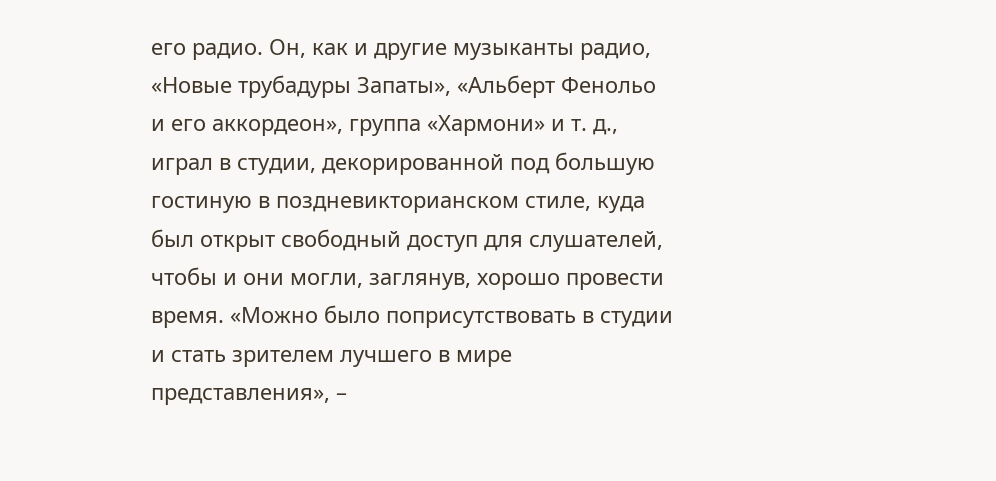его радио. Он, как и другие музыканты радио, «Новые трубадуры Запаты», «Альберт Фенольо и его аккордеон», группа «Хармони» и т. д., играл в студии, декорированной под большую гостиную в поздневикторианском стиле, куда был открыт свободный доступ для слушателей, чтобы и они могли, заглянув, хорошо провести время. «Можно было поприсутствовать в студии и стать зрителем лучшего в мире представления», –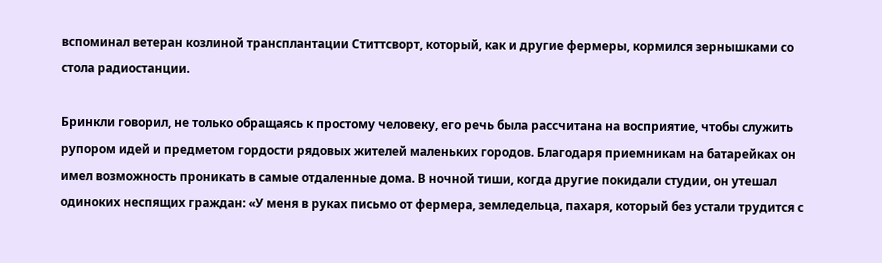вспоминал ветеран козлиной трансплантации Ститтсворт, который, как и другие фермеры, кормился зернышками со стола радиостанции.

Бринкли говорил, не только обращаясь к простому человеку, его речь была рассчитана на восприятие, чтобы служить рупором идей и предметом гордости рядовых жителей маленьких городов. Благодаря приемникам на батарейках он имел возможность проникать в самые отдаленные дома. В ночной тиши, когда другие покидали студии, он утешал одиноких неспящих граждан: «У меня в руках письмо от фермера, земледельца, пахаря, который без устали трудится с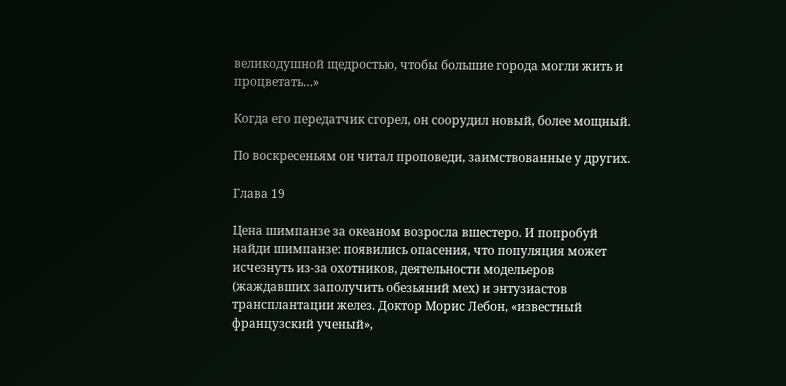великодушной щедростью, чтобы большие города могли жить и процветать…»

Когда его передатчик сгорел, он соорудил новый, более мощный.

По воскресеньям он читал проповеди, заимствованные у других.

Глава 19

Цена шимпанзе за океаном возросла вшестеро. И попробуй найди шимпанзе: появились опасения, что популяция может исчезнуть из-за охотников, деятельности модельеров (жаждавших заполучить обезьяний мех) и энтузиастов трансплантации желез. Доктор Морис Лебон, «известный французский ученый»,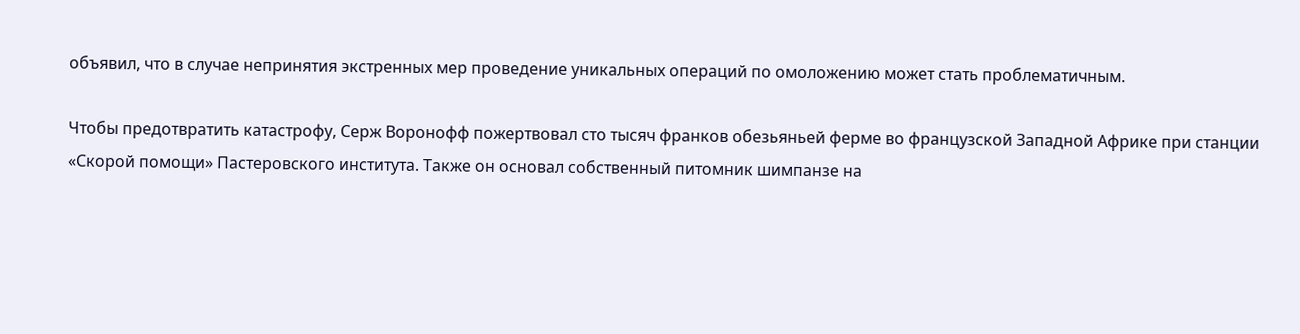объявил, что в случае непринятия экстренных мер проведение уникальных операций по омоложению может стать проблематичным.

Чтобы предотвратить катастрофу, Серж Воронофф пожертвовал сто тысяч франков обезьяньей ферме во французской Западной Африке при станции «Скорой помощи» Пастеровского института. Также он основал собственный питомник шимпанзе на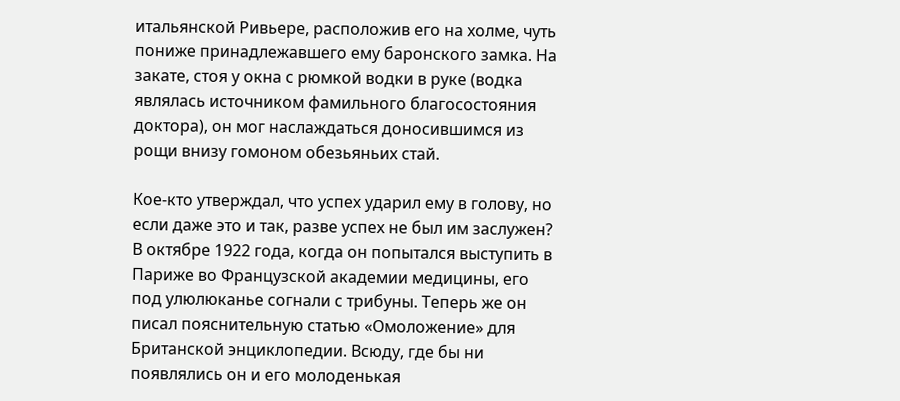итальянской Ривьере, расположив его на холме, чуть пониже принадлежавшего ему баронского замка. На закате, стоя у окна с рюмкой водки в руке (водка являлась источником фамильного благосостояния доктора), он мог наслаждаться доносившимся из рощи внизу гомоном обезьяньих стай.

Кое-кто утверждал, что успех ударил ему в голову, но если даже это и так, разве успех не был им заслужен? В октябре 1922 года, когда он попытался выступить в Париже во Французской академии медицины, его под улюлюканье согнали с трибуны. Теперь же он писал пояснительную статью «Омоложение» для Британской энциклопедии. Всюду, где бы ни появлялись он и его молоденькая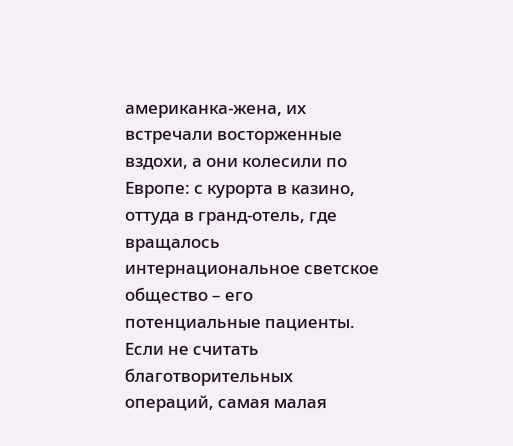американка-жена, их встречали восторженные вздохи, а они колесили по Европе: с курорта в казино, оттуда в гранд-отель, где вращалось интернациональное светское общество – его потенциальные пациенты. Если не считать благотворительных операций, самая малая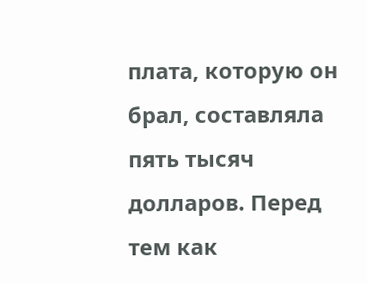плата, которую он брал, составляла пять тысяч долларов. Перед тем как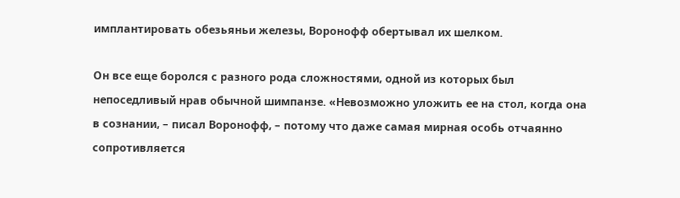имплантировать обезьяньи железы, Воронофф обертывал их шелком.

Он все еще боролся с разного рода сложностями, одной из которых был непоседливый нрав обычной шимпанзе. «Невозможно уложить ее на стол, когда она в сознании, – писал Воронофф, – потому что даже самая мирная особь отчаянно сопротивляется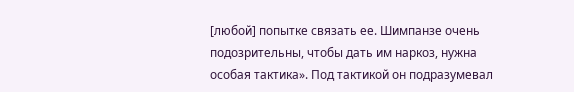[любой] попытке связать ее. Шимпанзе очень подозрительны, чтобы дать им наркоз, нужна особая тактика». Под тактикой он подразумевал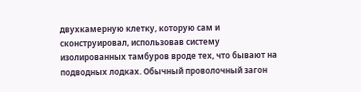двухкамерную клетку, которую сам и сконструировал, использовав систему изолированных тамбуров вроде тех, что бывают на подводных лодках. Обычный проволочный загон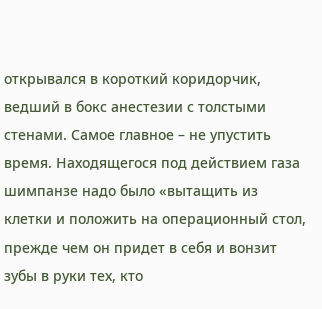открывался в короткий коридорчик, ведший в бокс анестезии с толстыми стенами. Самое главное – не упустить время. Находящегося под действием газа шимпанзе надо было «вытащить из клетки и положить на операционный стол, прежде чем он придет в себя и вонзит зубы в руки тех, кто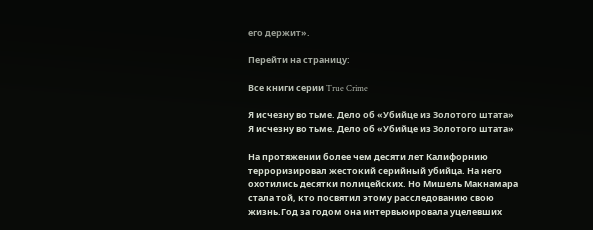его держит».

Перейти на страницу:

Все книги серии True Crime

Я исчезну во тьме. Дело об «Убийце из Золотого штата»
Я исчезну во тьме. Дело об «Убийце из Золотого штата»

На протяжении более чем десяти лет Калифорнию терроризировал жестокий серийный убийца. На него охотились десятки полицейских. Но Мишель Макнамара стала той, кто посвятил этому расследованию свою жизнь.Год за годом она интервьюировала уцелевших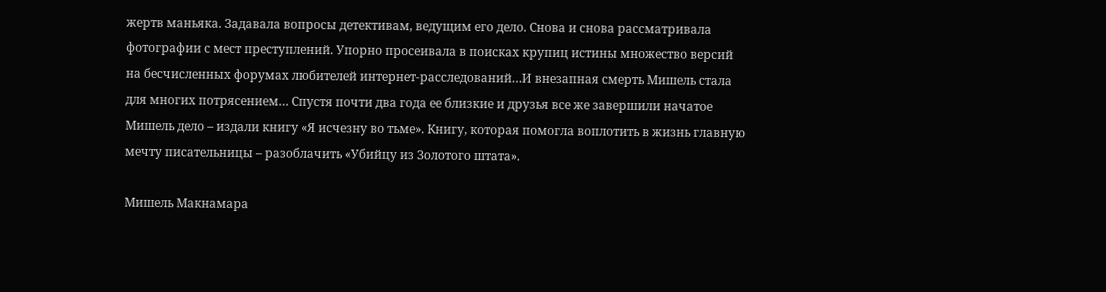жертв маньяка. Задавала вопросы детективам, ведущим его дело. Снова и снова рассматривала фотографии с мест преступлений. Упорно просеивала в поисках крупиц истины множество версий на бесчисленных форумах любителей интернет-расследований…И внезапная смерть Мишель стала для многих потрясением… Спустя почти два года ее близкие и друзья все же завершили начатое Мишель дело – издали книгу «Я исчезну во тьме». Книгу, которая помогла воплотить в жизнь главную мечту писательницы – разоблачить «Убийцу из Золотого штата».

Мишель Макнамара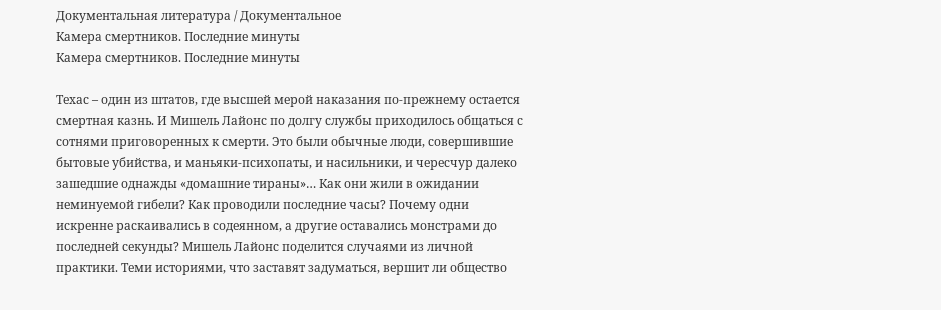Документальная литература / Документальное
Камера смертников. Последние минуты
Камера смертников. Последние минуты

Техас – один из штатов, где высшей мерой наказания по-прежнему остается смертная казнь. И Мишель Лайонс по долгу службы приходилось общаться с сотнями приговоренных к смерти. Это были обычные люди, совершившие бытовые убийства, и маньяки-психопаты, и насильники, и чересчур далеко зашедшие однажды «домашние тираны»… Как они жили в ожидании неминуемой гибели? Как проводили последние часы? Почему одни искренне раскаивались в содеянном, а другие оставались монстрами до последней секунды? Мишель Лайонс поделится случаями из личной практики. Теми историями, что заставят задуматься, вершит ли общество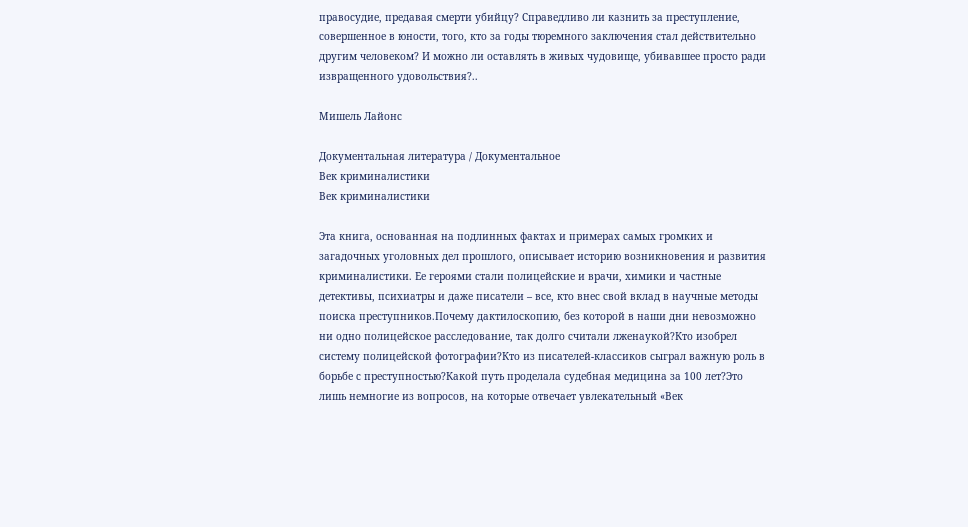правосудие, предавая смерти убийцу? Справедливо ли казнить за преступление, совершенное в юности, того, кто за годы тюремного заключения стал действительно другим человеком? И можно ли оставлять в живых чудовище, убивавшее просто ради извращенного удовольствия?..

Мишель Лайонс

Документальная литература / Документальное
Век криминалистики
Век криминалистики

Эта книга, основанная на подлинных фактах и примерах самых громких и загадочных уголовных дел прошлого, описывает историю возникновения и развития криминалистики. Ее героями стали полицейские и врачи, химики и частные детективы, психиатры и даже писатели – все, кто внес свой вклад в научные методы поиска преступников.Почему дактилоскопию, без которой в наши дни невозможно ни одно полицейское расследование, так долго считали лженаукой?Кто изобрел систему полицейской фотографии?Кто из писателей-классиков сыграл важную роль в борьбе с преступностью?Какой путь проделала судебная медицина за 100 лет?Это лишь немногие из вопросов, на которые отвечает увлекательный «Век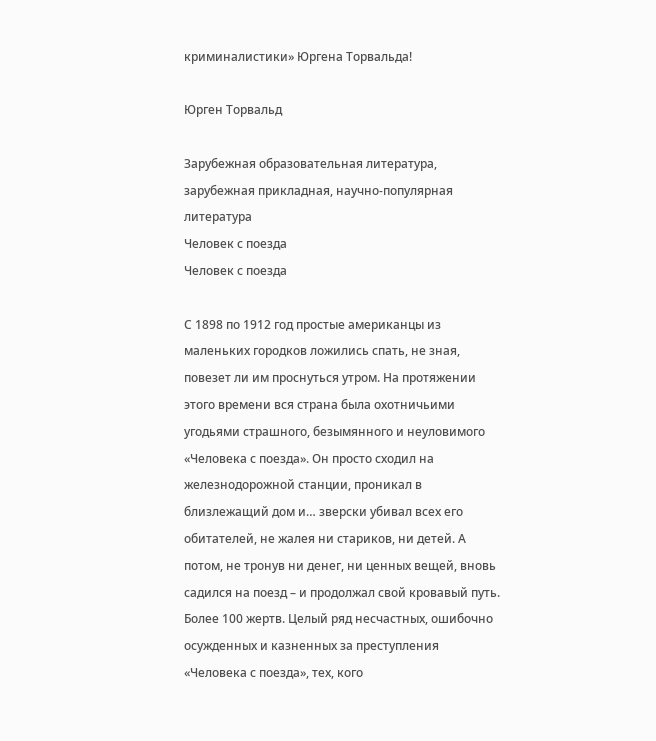криминалистики» Юргена Торвальда!

Юрген Торвальд

Зарубежная образовательная литература, зарубежная прикладная, научно-популярная литература
Человек с поезда
Человек с поезда

С 1898 по 1912 год простые американцы из маленьких городков ложились спать, не зная, повезет ли им проснуться утром. На протяжении этого времени вся страна была охотничьими угодьями страшного, безымянного и неуловимого «Человека с поезда». Он просто сходил на железнодорожной станции, проникал в близлежащий дом и… зверски убивал всех его обитателей, не жалея ни стариков, ни детей. А потом, не тронув ни денег, ни ценных вещей, вновь садился на поезд – и продолжал свой кровавый путь. Более 100 жертв. Целый ряд несчастных, ошибочно осужденных и казненных за преступления «Человека с поезда», тех, кого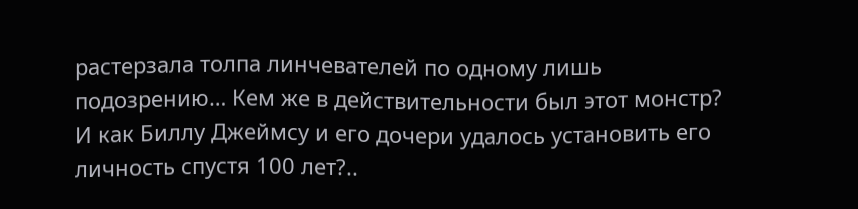растерзала толпа линчевателей по одному лишь подозрению… Кем же в действительности был этот монстр? И как Биллу Джеймсу и его дочери удалось установить его личность спустя 100 лет?..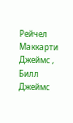Рейчел Маккарти Джеймс , Билл Джеймс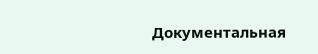Документальная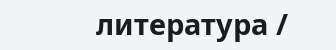литература /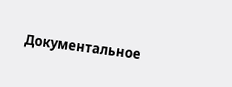Документальное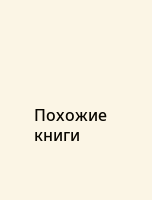Похожие книги